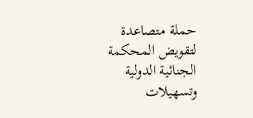حملة متصاعدة لتقويض المحكمة الجنائية الدولية وتسهيلات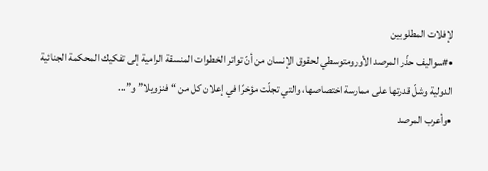لإفلات المطلوبين
•#سواليف حذّر المرصد الأورومتوسطي لحقوق الإنسان من أنّ تواتر الخطوات المنسقة الرامية إلى تفكيك المحكمة الجنائية الدولية وشلّ قدرتها على ممارسة اختصاصها، والتي تجلّت مؤخرًا في إعلان كل من “فنزويلا” و”...
•وأعرب المرصد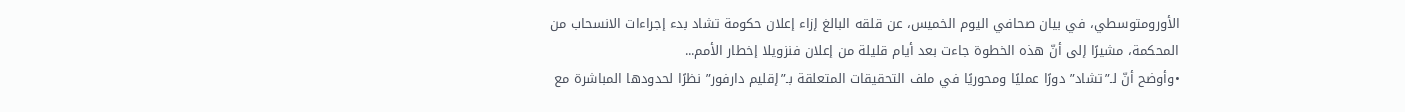الأورومتوسطي، في بيان صحافي اليوم الخميس، عن قلقه البالغ إزاء إعلان حكومة تشاد بدء إجراءات الانسحاب من المحكمة، مشيرًا إلى أنّ هذه الخطوة جاءت بعد أيام قليلة من إعلان فنزويلا إخطار الأمم...
•وأوضح أنّ لـ”تشاد” دورًا عمليًا ومحوريًا في ملف التحقيقات المتعلقة بـ”إقليم دارفور” نظرًا لحدودها المباشرة مع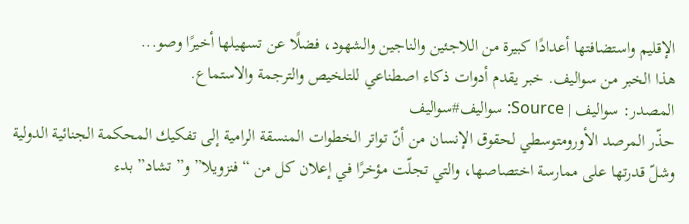الإقليم واستضافتها أعدادًا كبيرة من اللاجئين والناجين والشهود، فضلًا عن تسهيلها أخيرًا وصو...
هذا الخبر من سواليف. خبر يقدم أدوات ذكاء اصطناعي للتلخيص والترجمة والاستماع.
المصدر: سواليف | Source: سواليف#سواليف
حذّر المرصد الأورومتوسطي لحقوق الإنسان من أنّ تواتر الخطوات المنسقة الرامية إلى تفكيك المحكمة الجنائية الدولية وشلّ قدرتها على ممارسة اختصاصها، والتي تجلّت مؤخرًا في إعلان كل من “فنزويلا” و”تشاد” بدء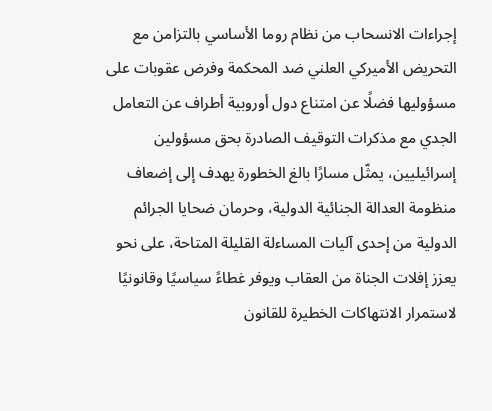إجراءات الانسحاب من نظام روما الأساسي بالتزامن مع التحريض الأميركي العلني ضد المحكمة وفرض عقوبات على مسؤوليها فضلًا عن امتناع دول أوروبية أطراف عن التعامل الجدي مع مذكرات التوقيف الصادرة بحق مسؤولين إسرائيليين، يمثّل مسارًا بالغ الخطورة يهدف إلى إضعاف منظومة العدالة الجنائية الدولية، وحرمان ضحايا الجرائم الدولية من إحدى آليات المساءلة القليلة المتاحة، على نحو يعزز إفلات الجناة من العقاب ويوفر غطاءً سياسيًا وقانونيًا لاستمرار الانتهاكات الخطيرة للقانون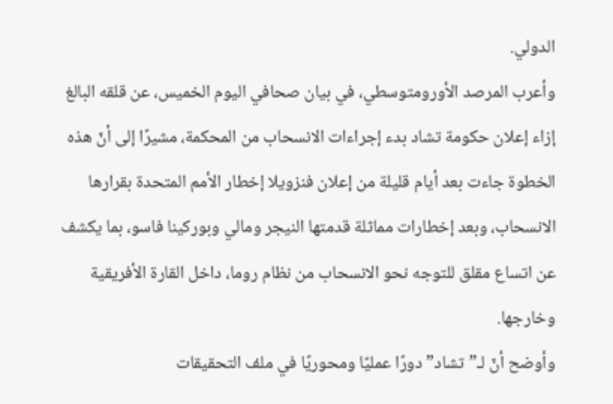الدولي.
وأعرب المرصد الأورومتوسطي، في بيان صحافي اليوم الخميس، عن قلقه البالغ إزاء إعلان حكومة تشاد بدء إجراءات الانسحاب من المحكمة، مشيرًا إلى أنّ هذه الخطوة جاءت بعد أيام قليلة من إعلان فنزويلا إخطار الأمم المتحدة بقرارها الانسحاب، وبعد إخطارات مماثلة قدمتها النيجر ومالي وبوركينا فاسو، بما يكشف عن اتساع مقلق للتوجه نحو الانسحاب من نظام روما، داخل القارة الأفريقية وخارجها.
وأوضح أنّ لـ”تشاد” دورًا عمليًا ومحوريًا في ملف التحقيقات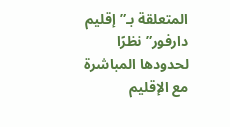المتعلقة بـ”إقليم دارفور” نظرًا لحدودها المباشرة مع الإقليم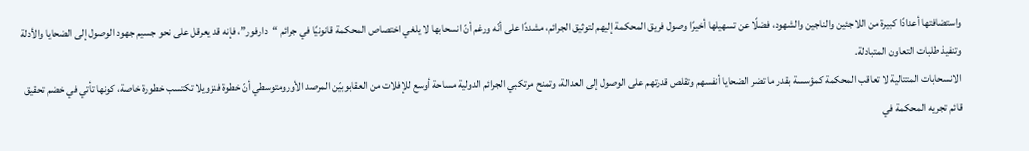واستضافتها أعدادًا كبيرة من اللاجئين والناجين والشهود، فضلًا عن تسهيلها أخيرًا وصول فريق المحكمة إليهم لتوثيق الجرائم، مشددًا على أنّه ورغم أنّ انسحابها لا يلغي اختصاص المحكمة قانونيًا في جرائم “دارفور”، فإنه قد يعرقل على نحو جسيم جهود الوصول إلى الضحايا والأدلة وتنفيذ طلبات التعاون المتبادلة.
الانسحابات المتتالية لا تعاقب المحكمة كمؤسسة بقدر ما تضر الضحايا أنفسهم وتقلص قدرتهم على الوصول إلى العدالة، وتمنح مرتكبي الجرائم الدولية مساحة أوسع للإفلات من العقابوبيّن المرصد الأورومتوسطي أنّ خطوة فنزويلا تكتسب خطورة خاصة، كونها تأتي في خضم تحقيق قائم تجريه المحكمة في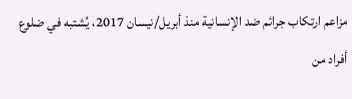مزاعم ارتكاب جرائم ضد الإنسانية منذ أبريل/نيسان 2017، يُشتبه في ضلوع أفراد من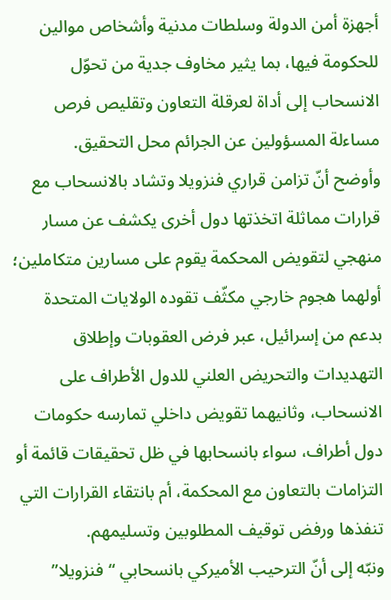أجهزة أمن الدولة وسلطات مدنية وأشخاص موالين للحكومة فيها، بما يثير مخاوف جدية من تحوّل الانسحاب إلى أداة لعرقلة التعاون وتقليص فرص مساءلة المسؤولين عن الجرائم محل التحقيق.
وأوضح أنّ تزامن قراري فنزويلا وتشاد بالانسحاب مع قرارات مماثلة اتخذتها دول أخرى يكشف عن مسار منهجي لتقويض المحكمة يقوم على مسارين متكاملين؛ أولهما هجوم خارجي مكثّف تقوده الولايات المتحدة بدعم من إسرائيل، عبر فرض العقوبات وإطلاق التهديدات والتحريض العلني للدول الأطراف على الانسحاب، وثانيهما تقويض داخلي تمارسه حكومات دول أطراف، سواء بانسحابها في ظل تحقيقات قائمة أو التزامات بالتعاون مع المحكمة، أم بانتقاء القرارات التي تنفذها ورفض توقيف المطلوبين وتسليمهم.
ونبّه إلى أنّ الترحيب الأميركي بانسحابي “فنزويلا”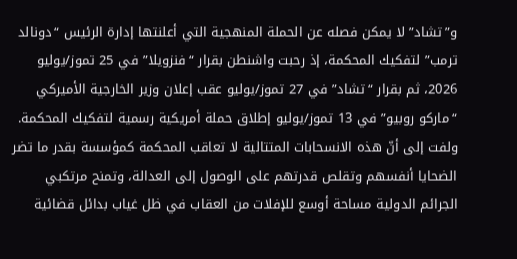و”تشاد” لا يمكن فصله عن الحملة المنهجية التي أعلنتها إدارة الرئيس “دونالد ترمب” لتفكيك المحكمة، إذ رحبت واشنطن بقرار “فنزويلا” في 25 تموز/يوليو 2026، ثم بقرار “تشاد” في 27 تموز/يوليو عقب إعلان وزير الخارجية الأميركي “ماركو روبيو” في 13 تموز/يوليو إطلاق حملة أمريكية رسمية لتفكيك المحكمة.
ولفت إلى أنّ هذه الانسحابات المتتالية لا تعاقب المحكمة كمؤسسة بقدر ما تضر الضحايا أنفسهم وتقلص قدرتهم على الوصول إلى العدالة، وتمنح مرتكبي الجرائم الدولية مساحة أوسع للإفلات من العقاب في ظل غياب بدائل قضائية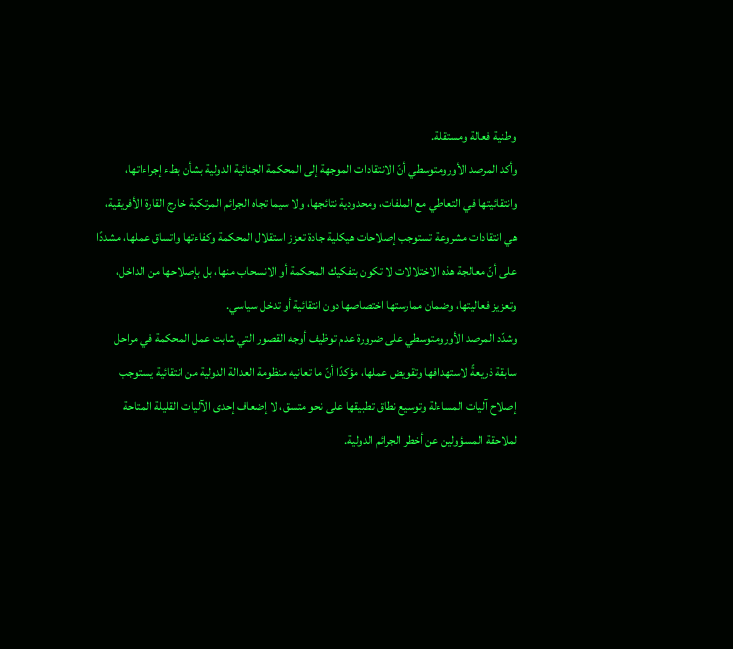وطنية فعالة ومستقلة.
وأكد المرصد الأورومتوسطي أنّ الانتقادات الموجهة إلى المحكمة الجنائية الدولية بشأن بطء إجراءاتها، وانتقائيتها في التعاطي مع الملفات، ومحدودية نتائجها، ولا سيما تجاه الجرائم المرتكبة خارج القارة الأفريقية، هي انتقادات مشروعة تستوجب إصلاحات هيكلية جادة تعزز استقلال المحكمة وكفاءتها واتساق عملها، مشددًا على أنّ معالجة هذه الاختلالات لا تكون بتفكيك المحكمة أو الانسحاب منها، بل بإصلاحها من الداخل، وتعزيز فعاليتها، وضمان ممارستها اختصاصها دون انتقائية أو تدخل سياسي.
وشدّد المرصد الأورومتوسطي على ضرورة عدم توظيف أوجه القصور التي شابت عمل المحكمة في مراحل سابقة ذريعةً لاستهدافها وتقويض عملها، مؤكدًا أنّ ما تعانيه منظومة العدالة الدولية من انتقائية يستوجب إصلاح آليات المساءلة وتوسيع نطاق تطبيقها على نحو متسق، لا إضعاف إحدى الآليات القليلة المتاحة لملاحقة المسؤولين عن أخطر الجرائم الدولية.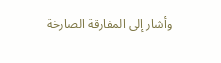وأشار إلى المفارقة الصارخة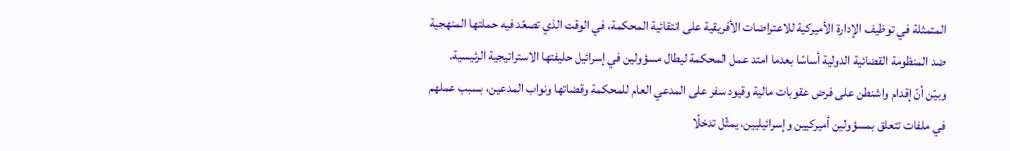المتمثلة في توظيف الإدارة الأميركية للاعتراضات الأفريقية على انتقائية المحكمة، في الوقت الذي تصعّد فيه حملتها المنهجية ضد المنظومة القضائية الدولية أساسًا بعدما امتد عمل المحكمة ليطال مسؤولين في إسرائيل حليفتها الاستراتيجية الرئيسية.
وبيّن أنّ إقدام واشنطن على فرض عقوبات مالية وقيود سفر على المدعي العام للمحكمة وقضاتها ونواب المدعين، بسبب عملهم في ملفات تتعلق بمسؤولين أميركيين وإسرائيليين، يمثّل تدخلًا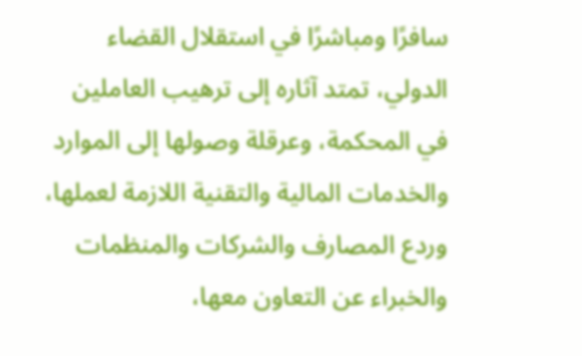سافرًا ومباشرًا في استقلال القضاء الدولي، تمتد آثاره إلى ترهيب العاملين في المحكمة، وعرقلة وصولها إلى الموارد والخدمات المالية والتقنية اللازمة لعملها، وردع المصارف والشركات والمنظمات والخبراء عن التعاون معها،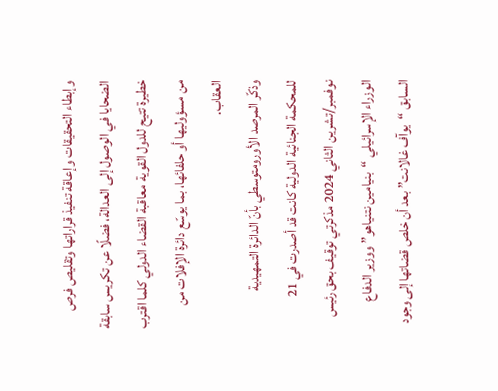وإبطاء التحقيقات وإعاقة تنفيذ قراراتها وتقليص فرص الضحايا في الوصول إلى العدالة، فضلًا عن تكريس سابقة خطيرة تتيح للدول القوية معاقبة القضاء الدولي كلما اقترب من مسؤوليها أو حلفائها، بما يوسّع دائرة الإفلات من العقاب.
وذكّر المرصد الأورومتوسطي بأنّ الدائرة التمهيدية للمحكمة الجنائية الدولية كانت قد أصدرت في 21 نوفمبر/تشرين الثاني 2024 مذكرتي توقيف بحق رئيس الوزراء الإسرائيلي “بنيامين نتنياهو” ووزير الدفاع السابق “يوآف غالانت” بعد أن خلص قضاتها إلى وجود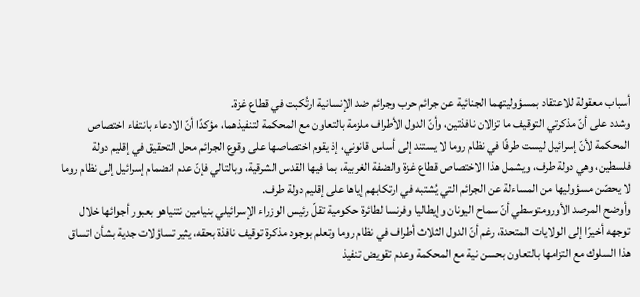أسباب معقولة للاعتقاد بمسؤوليتهما الجنائية عن جرائم حرب وجرائم ضد الإنسانية ارتُكبت في قطاع غزة.
وشدد على أنّ مذكرتي التوقيف ما تزالان نافذتين، وأنّ الدول الأطراف ملزمة بالتعاون مع المحكمة لتنفيذهما، مؤكدًا أنّ الادعاء بانتفاء اختصاص المحكمة لأنّ إسرائيل ليست طرفًا في نظام روما لا يستند إلى أساس قانوني، إذ يقوم اختصاصها على وقوع الجرائم محل التحقيق في إقليم دولة فلسطين، وهي دولة طرف، ويشمل هذا الاختصاص قطاع غزة والضفة الغربية، بما فيها القدس الشرقية، وبالتالي فإنّ عدم انضمام إسرائيل إلى نظام روما لا يحصّن مسؤوليها من المساءلة عن الجرائم التي يُشتبه في ارتكابهم إياها على إقليم دولة طرف.
وأوضح المرصد الأورومتوسطي أنّ سماح اليونان وإيطاليا وفرنسا لطائرة حكومية تقلّ رئيس الوزراء الإسرائيلي بنيامين نتنياهو بعبور أجوائها خلال توجهه أخيرًا إلى الولايات المتحدة، رغم أنّ الدول الثلاث أطراف في نظام روما وتعلم بوجود مذكرة توقيف نافذة بحقه، يثير تساؤلات جدية بشأن اتساق هذا السلوك مع التزامها بالتعاون بحسن نية مع المحكمة وعدم تقويض تنفيذ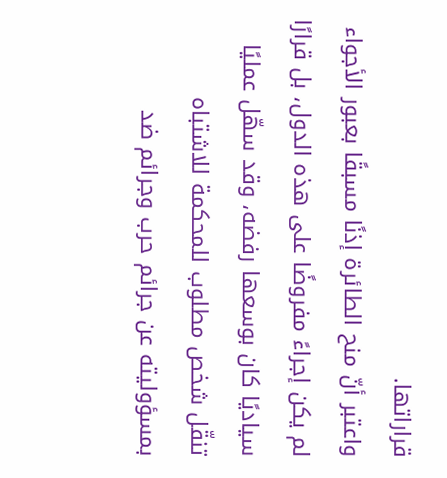قراراتها.
واعتبر أنّ منح الطائرة إذنًا مسبقًا بعبور الأجواء لم يكن إجراءً مفروضًا على هذه الدول، بل قرارًا سياديًا كان بوسعها رفضه، وقد سهّل عمليًا تنقّل شخص مطلوب للمحكمة للاشتباه بمسؤوليته عن جرائم حرب وجرائم ضد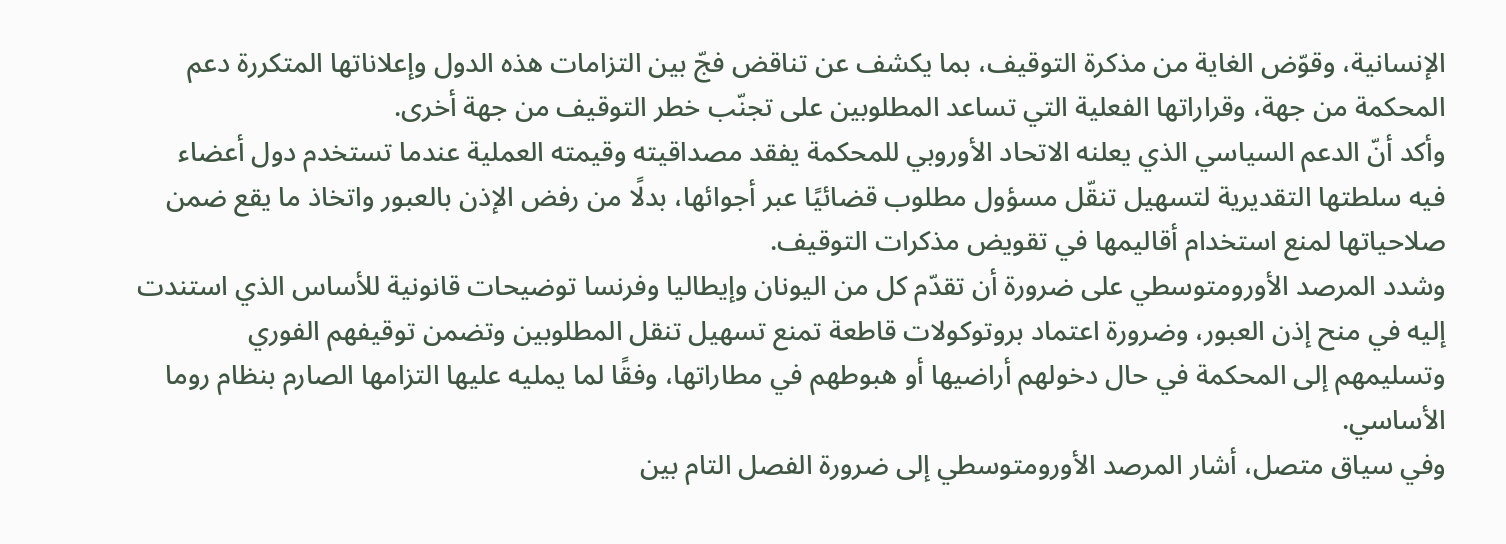الإنسانية، وقوّض الغاية من مذكرة التوقيف، بما يكشف عن تناقض فجّ بين التزامات هذه الدول وإعلاناتها المتكررة دعم المحكمة من جهة، وقراراتها الفعلية التي تساعد المطلوبين على تجنّب خطر التوقيف من جهة أخرى.
وأكد أنّ الدعم السياسي الذي يعلنه الاتحاد الأوروبي للمحكمة يفقد مصداقيته وقيمته العملية عندما تستخدم دول أعضاء فيه سلطتها التقديرية لتسهيل تنقّل مسؤول مطلوب قضائيًا عبر أجوائها، بدلًا من رفض الإذن بالعبور واتخاذ ما يقع ضمن صلاحياتها لمنع استخدام أقاليمها في تقويض مذكرات التوقيف.
وشدد المرصد الأورومتوسطي على ضرورة أن تقدّم كل من اليونان وإيطاليا وفرنسا توضيحات قانونية للأساس الذي استندت إليه في منح إذن العبور، وضرورة اعتماد بروتوكولات قاطعة تمنع تسهيل تنقل المطلوبين وتضمن توقيفهم الفوري وتسليمهم إلى المحكمة في حال دخولهم أراضيها أو هبوطهم في مطاراتها، وفقًا لما يمليه عليها التزامها الصارم بنظام روما الأساسي.
وفي سياق متصل، أشار المرصد الأورومتوسطي إلى ضرورة الفصل التام بين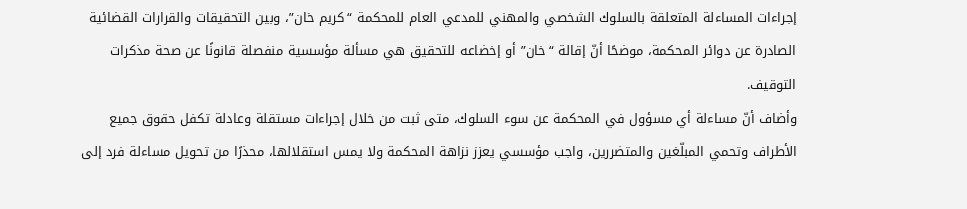إجراءات المساءلة المتعلقة بالسلوك الشخصي والمهني للمدعي العام للمحكمة “كريم خان”، وبين التحقيقات والقرارات القضائية الصادرة عن دوائر المحكمة، موضحًا أنّ إقالة “خان” أو إخضاعه للتحقيق هي مسألة مؤسسية منفصلة قانونًا عن صحة مذكرات التوقيف.
وأضاف أنّ مساءلة أي مسؤول في المحكمة عن سوء السلوك، متى ثبت من خلال إجراءات مستقلة وعادلة تكفل حقوق جميع الأطراف وتحمي المبلّغين والمتضررين، واجب مؤسسي يعزز نزاهة المحكمة ولا يمس استقلالها، محذرًا من تحويل مساءلة فرد إلى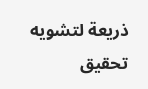ذريعة لتشويه تحقيق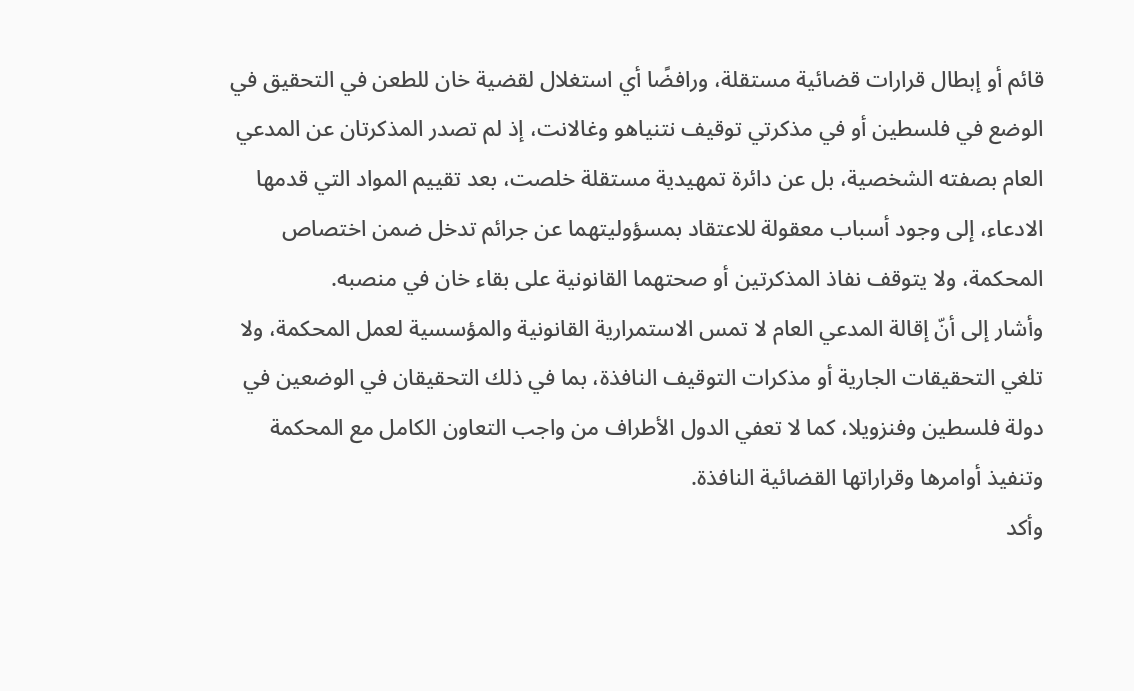قائم أو إبطال قرارات قضائية مستقلة، ورافضًا أي استغلال لقضية خان للطعن في التحقيق في الوضع في فلسطين أو في مذكرتي توقيف نتنياهو وغالانت، إذ لم تصدر المذكرتان عن المدعي العام بصفته الشخصية، بل عن دائرة تمهيدية مستقلة خلصت، بعد تقييم المواد التي قدمها الادعاء، إلى وجود أسباب معقولة للاعتقاد بمسؤوليتهما عن جرائم تدخل ضمن اختصاص المحكمة، ولا يتوقف نفاذ المذكرتين أو صحتهما القانونية على بقاء خان في منصبه.
وأشار إلى أنّ إقالة المدعي العام لا تمس الاستمرارية القانونية والمؤسسية لعمل المحكمة، ولا تلغي التحقيقات الجارية أو مذكرات التوقيف النافذة، بما في ذلك التحقيقان في الوضعين في دولة فلسطين وفنزويلا، كما لا تعفي الدول الأطراف من واجب التعاون الكامل مع المحكمة وتنفيذ أوامرها وقراراتها القضائية النافذة.
وأكد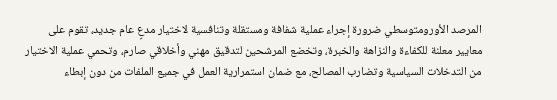المرصد الأورومتوسطي ضرورة إجراء عملية شفافة ومستقلة وتنافسية لاختيار مدعٍ عام جديد، تقوم على معايير معلنة للكفاءة والنزاهة والخبرة، وتخضع المرشحين لتدقيق مهني وأخلاقي صارم، وتحمي عملية الاختيار من التدخلات السياسية وتضارب المصالح، مع ضمان استمرارية العمل في جميع الملفات من دون إبطاء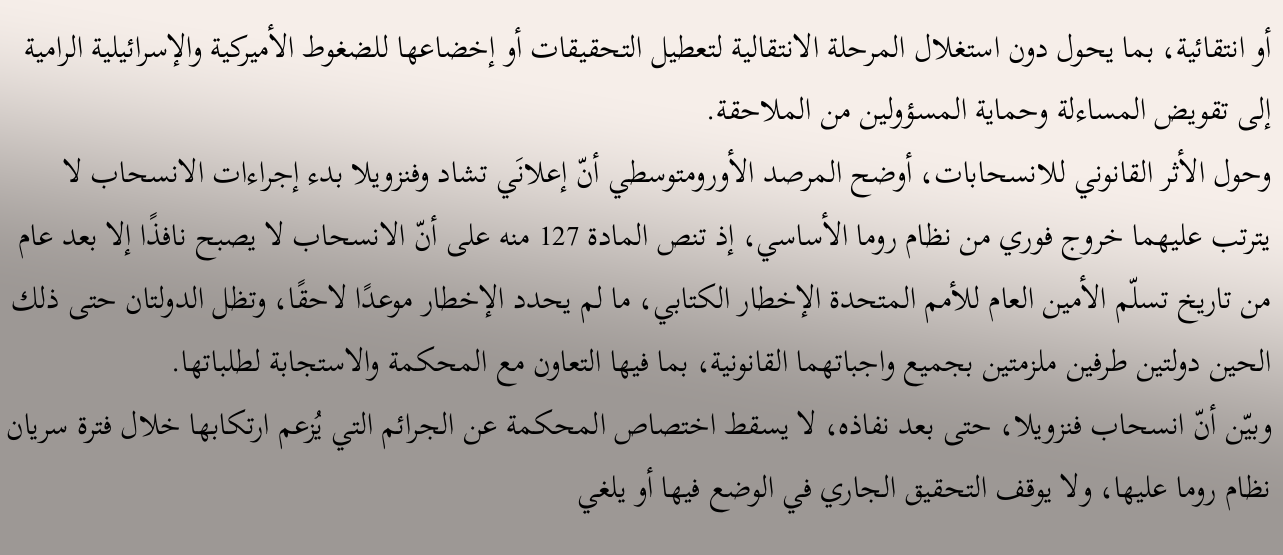أو انتقائية، بما يحول دون استغلال المرحلة الانتقالية لتعطيل التحقيقات أو إخضاعها للضغوط الأميركية والإسرائيلية الرامية إلى تقويض المساءلة وحماية المسؤولين من الملاحقة.
وحول الأثر القانوني للانسحابات، أوضح المرصد الأورومتوسطي أنّ إعلانَي تشاد وفنزويلا بدء إجراءات الانسحاب لا يترتب عليهما خروج فوري من نظام روما الأساسي، إذ تنص المادة 127 منه على أنّ الانسحاب لا يصبح نافذًا إلا بعد عام من تاريخ تسلّم الأمين العام للأمم المتحدة الإخطار الكتابي، ما لم يحدد الإخطار موعدًا لاحقًا، وتظل الدولتان حتى ذلك الحين دولتين طرفين ملزمتين بجميع واجباتهما القانونية، بما فيها التعاون مع المحكمة والاستجابة لطلباتها.
وبيّن أنّ انسحاب فنزويلا، حتى بعد نفاذه، لا يسقط اختصاص المحكمة عن الجرائم التي يُزعم ارتكابها خلال فترة سريان نظام روما عليها، ولا يوقف التحقيق الجاري في الوضع فيها أو يلغي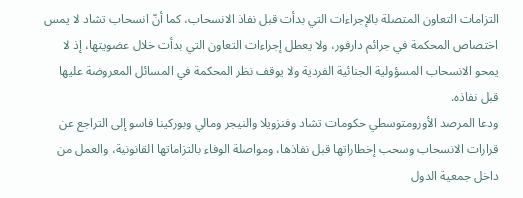التزامات التعاون المتصلة بالإجراءات التي بدأت قبل نفاذ الانسحاب، كما أنّ انسحاب تشاد لا يمس اختصاص المحكمة في جرائم دارفور، ولا يعطل إجراءات التعاون التي بدأت خلال عضويتها، إذ لا يمحو الانسحاب المسؤولية الجنائية الفردية ولا يوقف نظر المحكمة في المسائل المعروضة عليها قبل نفاذه.
ودعا المرصد الأورومتوسطي حكومات تشاد وفنزويلا والنيجر ومالي وبوركينا فاسو إلى التراجع عن قرارات الانسحاب وسحب إخطاراتها قبل نفاذها، ومواصلة الوفاء بالتزاماتها القانونية، والعمل من داخل جمعية الدول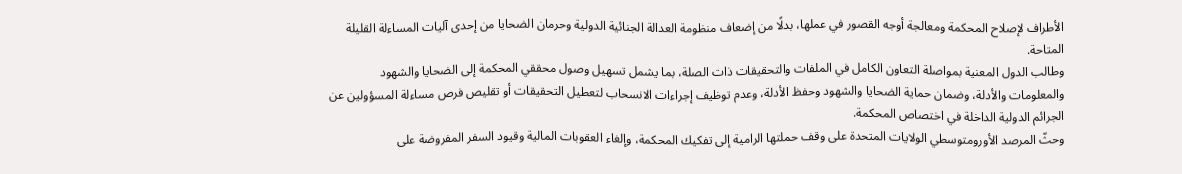الأطراف لإصلاح المحكمة ومعالجة أوجه القصور في عملها، بدلًا من إضعاف منظومة العدالة الجنائية الدولية وحرمان الضحايا من إحدى آليات المساءلة القليلة المتاحة.
وطالب الدول المعنية بمواصلة التعاون الكامل في الملفات والتحقيقات ذات الصلة، بما يشمل تسهيل وصول محققي المحكمة إلى الضحايا والشهود والمعلومات والأدلة، وضمان حماية الضحايا والشهود وحفظ الأدلة، وعدم توظيف إجراءات الانسحاب لتعطيل التحقيقات أو تقليص فرص مساءلة المسؤولين عن الجرائم الدولية الداخلة في اختصاص المحكمة.
وحثّ المرصد الأورومتوسطي الولايات المتحدة على وقف حملتها الرامية إلى تفكيك المحكمة، وإلغاء العقوبات المالية وقيود السفر المفروضة على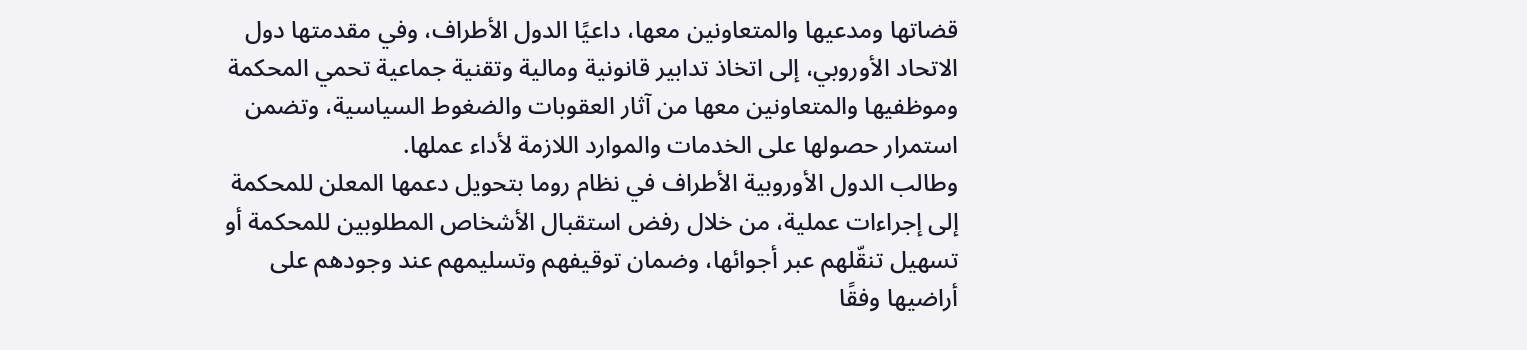قضاتها ومدعيها والمتعاونين معها، داعيًا الدول الأطراف، وفي مقدمتها دول الاتحاد الأوروبي، إلى اتخاذ تدابير قانونية ومالية وتقنية جماعية تحمي المحكمة وموظفيها والمتعاونين معها من آثار العقوبات والضغوط السياسية، وتضمن استمرار حصولها على الخدمات والموارد اللازمة لأداء عملها.
وطالب الدول الأوروبية الأطراف في نظام روما بتحويل دعمها المعلن للمحكمة إلى إجراءات عملية، من خلال رفض استقبال الأشخاص المطلوبين للمحكمة أو تسهيل تنقّلهم عبر أجوائها، وضمان توقيفهم وتسليمهم عند وجودهم على أراضيها وفقًا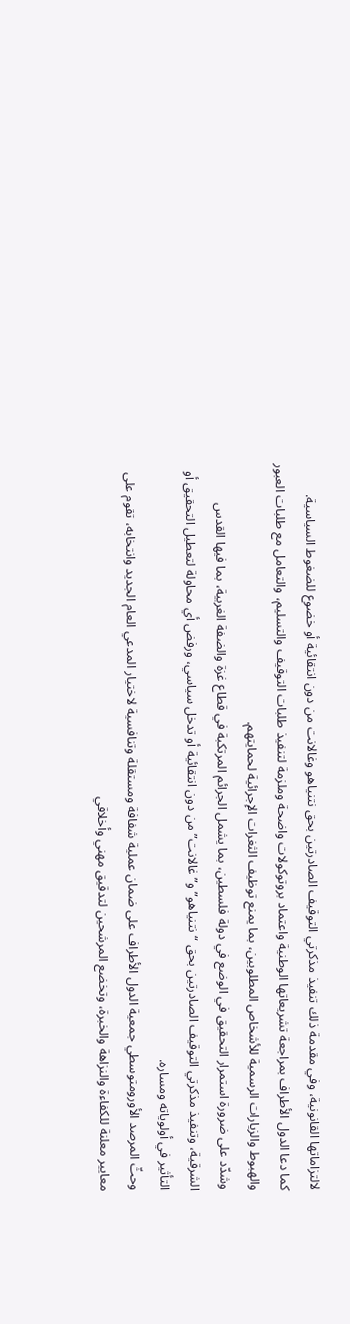لالتزاماتها القانونية، وفي مقدمة ذلك تنفيذ مذكرتي التوقيف الصادرتين بحق نتنياهو وغالانت من دون انتقائية أو خضوع للضغوط السياسية.
كما دعا الدول الأطراف بمراجعة تشريعاتها الوطنية واعتماد بروتوكولات واضحة وملزمة لتنفيذ طلبات التوقيف والتسليم، والتعامل مع طلبات العبور والهبوط والزيارات الرسمية للأشخاص المطلوبين، بما يمنع توظيف الثغرات الإجرائية لحمايتهم.
وشدّد على ضرورة استمرار التحقيق في الوضع في دولة فلسطين، بما يشمل الجرائم المرتكبة في قطاع غزة والضفة الغربية، بما فيها القدس الشرقية، وتنفيذ مذكرتي التوقيف الصادرتين بحق “نتنياهو” و”غالانت” من دون انتقائية أو تدخل سياسي، ورفض أي محاولة لتعطيل التحقيق أو التأثير في أولوياته ومساره.
وحثّ المرصد الأورومتوسطي جمعية الدول الأطراف على ضمان عملية شفافة ومستقلة وتنافسية لاختيار المدعي العام الجديد وانتخابه، تقوم على معايير معلنة للكفاءة والنزاهة والخبرة، وتخضع المرشحين لتدقيق مهني وأخلاقي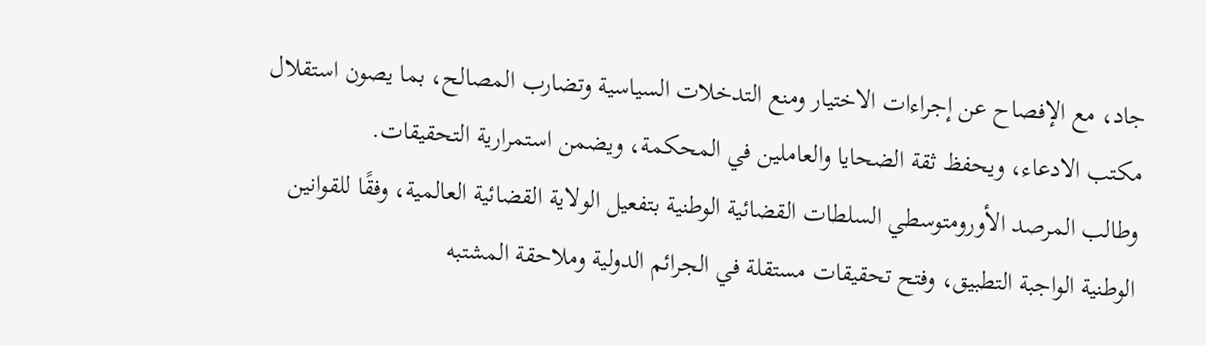جاد، مع الإفصاح عن إجراءات الاختيار ومنع التدخلات السياسية وتضارب المصالح، بما يصون استقلال مكتب الادعاء، ويحفظ ثقة الضحايا والعاملين في المحكمة، ويضمن استمرارية التحقيقات.
وطالب المرصد الأورومتوسطي السلطات القضائية الوطنية بتفعيل الولاية القضائية العالمية، وفقًا للقوانين الوطنية الواجبة التطبيق، وفتح تحقيقات مستقلة في الجرائم الدولية وملاحقة المشتبه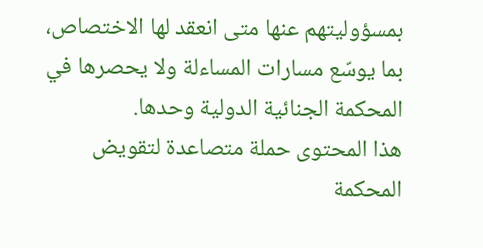بمسؤوليتهم عنها متى انعقد لها الاختصاص، بما يوسّع مسارات المساءلة ولا يحصرها في المحكمة الجنائية الدولية وحدها.
هذا المحتوى حملة متصاعدة لتقويض المحكمة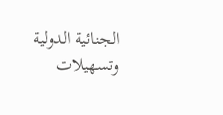الجنائية الدولية وتسهيلات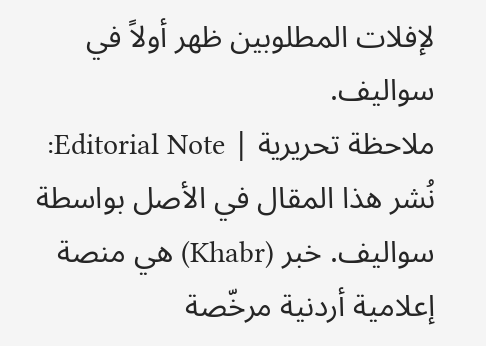لإفلات المطلوبين ظهر أولاً في سواليف.
ملاحظة تحريرية | Editorial Note: نُشر هذا المقال في الأصل بواسطة سواليف. خبر (Khabr) هي منصة إعلامية أردنية مرخّصة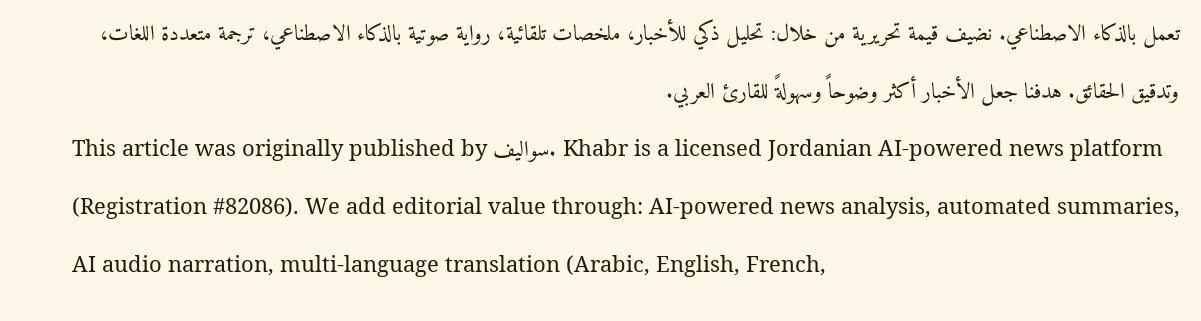تعمل بالذكاء الاصطناعي. نضيف قيمة تحريرية من خلال: تحليل ذكي للأخبار، ملخصات تلقائية، رواية صوتية بالذكاء الاصطناعي، ترجمة متعددة اللغات، وتدقيق الحقائق. هدفنا جعل الأخبار أكثر وضوحاً وسهولةً للقارئ العربي.
This article was originally published by سواليف. Khabr is a licensed Jordanian AI-powered news platform (Registration #82086). We add editorial value through: AI-powered news analysis, automated summaries, AI audio narration, multi-language translation (Arabic, English, French,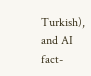Turkish), and AI fact-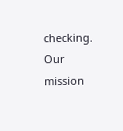checking. Our mission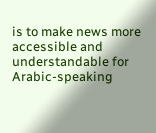is to make news more accessible and understandable for Arabic-speaking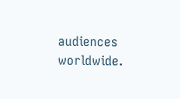audiences worldwide.